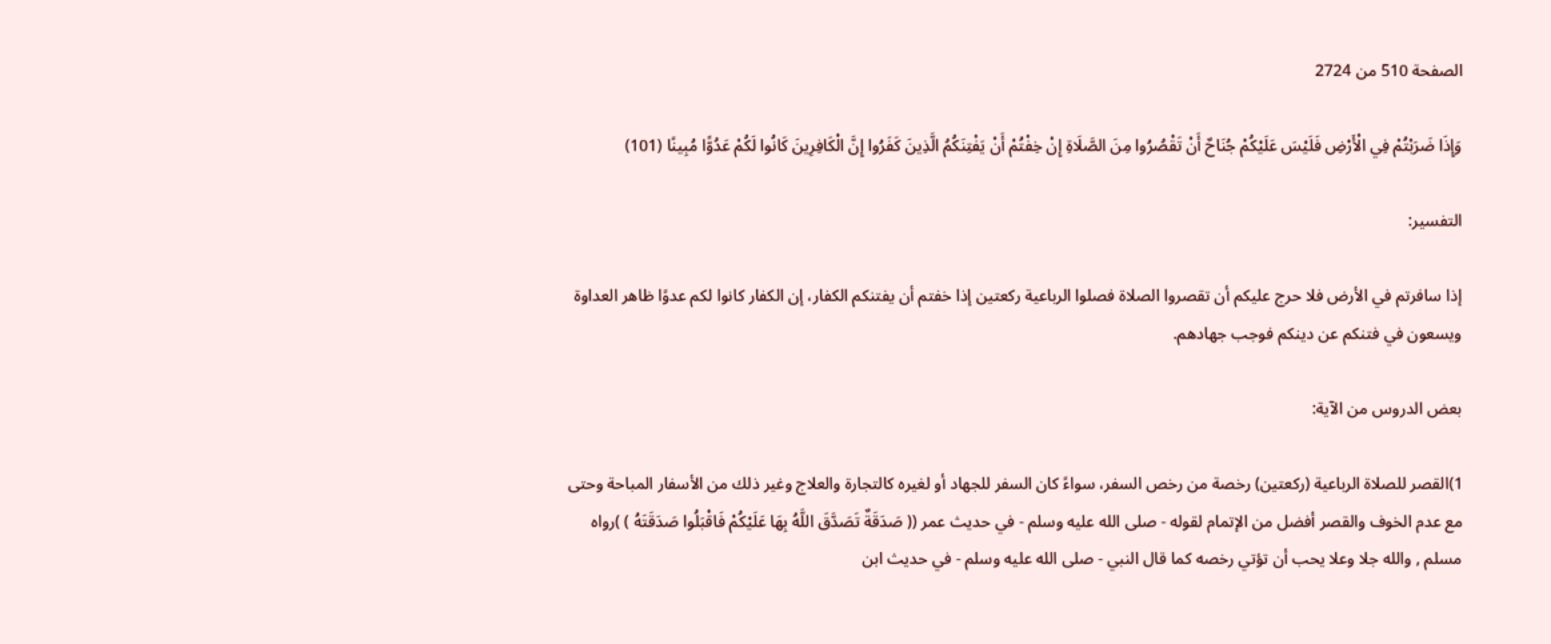الصفحة 510 من 2724

وَإِذَا ضَرَبْتُمْ فِي الْأَرْضِ فَلَيْسَ عَلَيْكُمْ جُنَاحٌ أَنْ تَقْصُرُوا مِنَ الصَّلَاةِ إِنْ خِفْتُمْ أَنْ يَفْتِنَكُمُ الَّذِينَ كَفَرُوا إِنَّ الْكَافِرِينَ كَانُوا لَكُمْ عَدُوًّا مُبِينًا (101)

التفسير:

إذا سافرتم في الأرض فلا حرج عليكم أن تقصروا الصلاة فصلوا الرباعية ركعتين إذا خفتم أن يفتنكم الكفار، إن الكفار كانوا لكم عدوًا ظاهر العداوة ويسعون في فتنكم عن دينكم فوجب جهادهم.

بعض الدروس من الآية:

1)القصر للصلاة الرباعية (ركعتين) رخصة من رخص السفر، سواءً كان السفر للجهاد أو لغيره كالتجارة والعلاج وغير ذلك من الأسفار المباحة وحتى مع عدم الخوف والقصر أفضل من الإتمام لقوله - صلى الله عليه وسلم - في حديث عمر (( صَدَقَةٌ تَصَدَّقَ اللَّهُ بِهَا عَلَيْكُمْ فَاقْبَلُوا صَدَقَتَهُ ) )رواه مسلم , والله جلا وعلا يحب أن تؤتي رخصه كما قال النبي - صلى الله عليه وسلم - في حديث ابن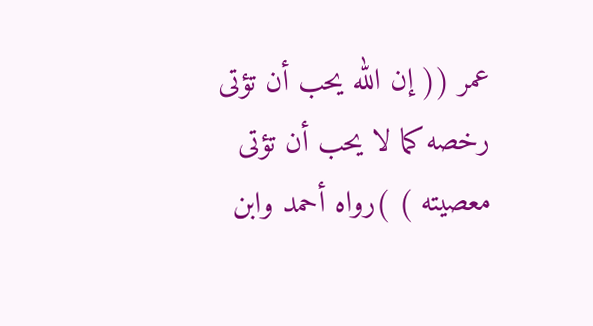عمر (( إن الله يحب أن تؤتى رخصه كما لا يحب أن تؤتى معصيته ) )رواه أحمد وابن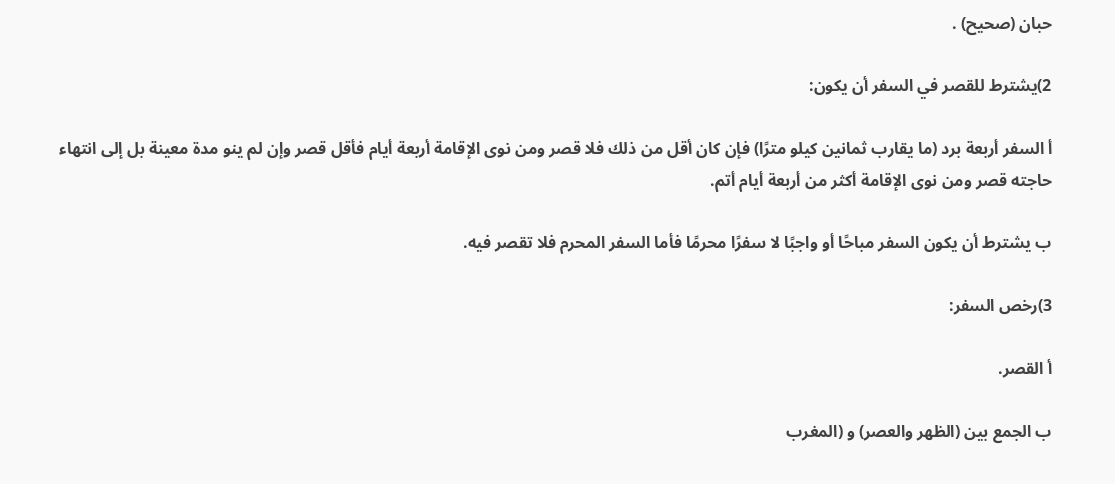حبان (صحيح) .

2)يشترط للقصر في السفر أن يكون:

أ السفر أربعة برد (ما يقارب ثمانين كيلو مترًا) فإن كان أقل من ذلك فلا قصر ومن نوى الإقامة أربعة أيام فأقل قصر وإن لم ينو مدة معينة بل إلى انتهاء حاجته قصر ومن نوى الإقامة أكثر من أربعة أيام أتم.

ب يشترط أن يكون السفر مباحًا أو واجبًا لا سفرًا محرمًا فأما السفر المحرم فلا تقصر فيه.

3)رخص السفر:

أ القصر.

ب الجمع بين (الظهر والعصر) و (المغرب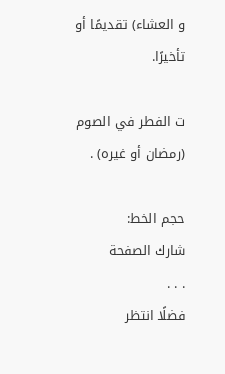و العشاء) تقديمًا أو تأخيرًا.

ت الفطر في الصوم (رمضان أو غيره) .

حجم الخط:
شارك الصفحة
. . .
فضلًا انتظر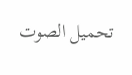تحميل الصوت